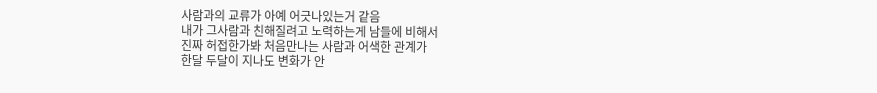사람과의 교류가 아예 어긋나있는거 같음
내가 그사람과 친해질려고 노력하는게 남들에 비해서
진짜 허접한가봐 처음만나는 사람과 어색한 관계가
한달 두달이 지나도 변화가 안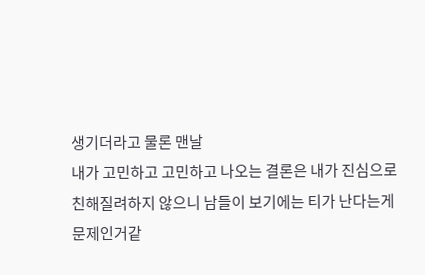생기더라고 물론 맨날
내가 고민하고 고민하고 나오는 결론은 내가 진심으로
친해질려하지 않으니 남들이 보기에는 티가 난다는게
문제인거같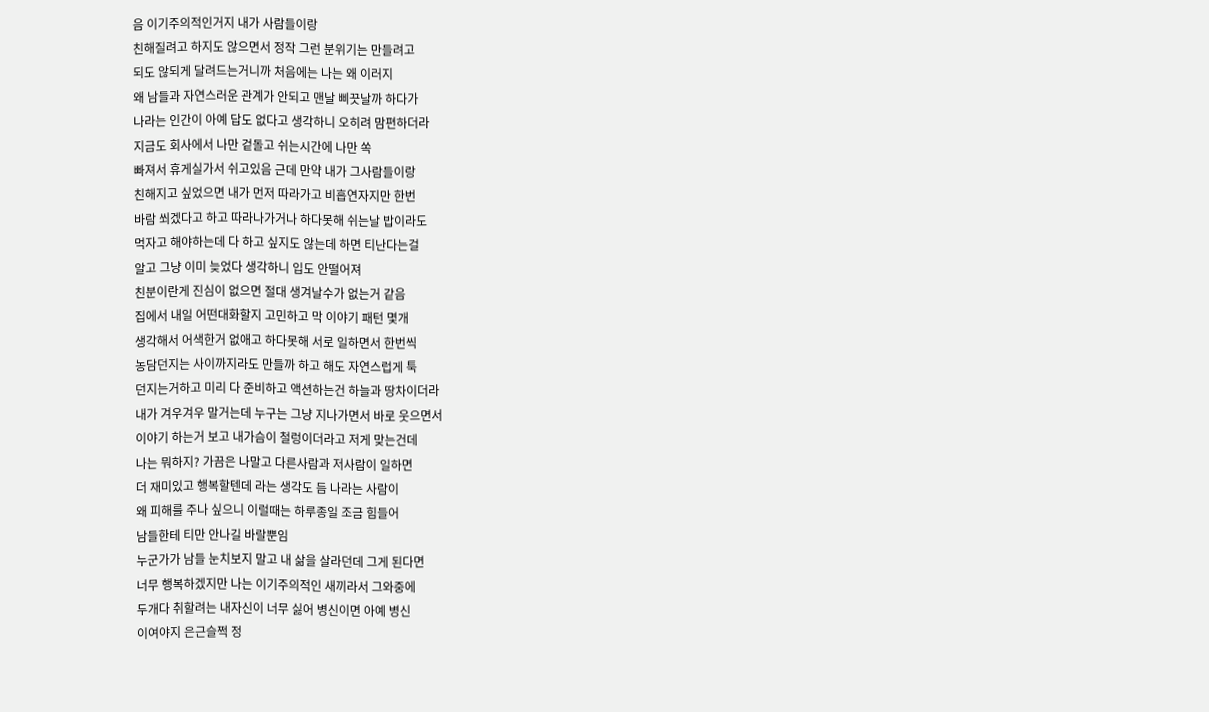음 이기주의적인거지 내가 사람들이랑
친해질려고 하지도 않으면서 정작 그런 분위기는 만들려고
되도 않되게 달려드는거니까 처음에는 나는 왜 이러지
왜 남들과 자연스러운 관계가 안되고 맨날 삐끗날까 하다가
나라는 인간이 아예 답도 없다고 생각하니 오히려 맘편하더라
지금도 회사에서 나만 겉돌고 쉬는시간에 나만 쏙
빠져서 휴게실가서 쉬고있음 근데 만약 내가 그사람들이랑
친해지고 싶었으면 내가 먼저 따라가고 비흡연자지만 한번
바람 쐬겠다고 하고 따라나가거나 하다못해 쉬는날 밥이라도
먹자고 해야하는데 다 하고 싶지도 않는데 하면 티난다는걸
알고 그냥 이미 늦었다 생각하니 입도 안떨어져
친분이란게 진심이 없으면 절대 생겨날수가 없는거 같음
집에서 내일 어떤대화할지 고민하고 막 이야기 패턴 몇개
생각해서 어색한거 없애고 하다못해 서로 일하면서 한번씩
농담던지는 사이까지라도 만들까 하고 해도 자연스럽게 툭
던지는거하고 미리 다 준비하고 액션하는건 하늘과 땅차이더라
내가 겨우겨우 말거는데 누구는 그냥 지나가면서 바로 웃으면서
이야기 하는거 보고 내가슴이 철렁이더라고 저게 맞는건데
나는 뭐하지? 가끔은 나말고 다른사람과 저사람이 일하면
더 재미있고 행복할텐데 라는 생각도 듬 나라는 사람이
왜 피해를 주나 싶으니 이럴때는 하루종일 조금 힘들어
남들한테 티만 안나길 바랄뿐임
누군가가 남들 눈치보지 말고 내 삶을 살라던데 그게 된다면
너무 행복하겠지만 나는 이기주의적인 새끼라서 그와중에
두개다 취할려는 내자신이 너무 싫어 병신이면 아예 병신
이여야지 은근슬쩍 정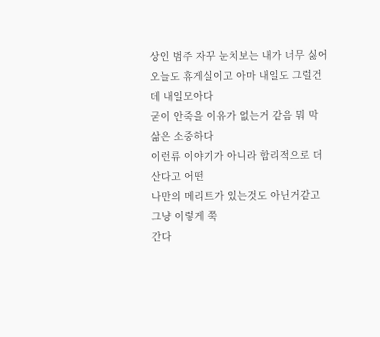상인 범주 자꾸 눈치보는 내가 너무 싫어
오늘도 휴게실이고 아마 내일도 그럴건데 내일모아다
굳이 안죽을 이유가 없는거 같음 뭐 막 삶은 소중하다
이런류 이야기가 아니라 합리적으로 더 산다고 어떤
나만의 메리트가 있는것도 아닌거같고 그냥 이렇게 쭉
간다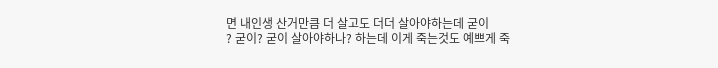면 내인생 산거만큼 더 살고도 더더 살아야하는데 굳이
? 굳이? 굳이 살아야하나? 하는데 이게 죽는것도 예쁘게 죽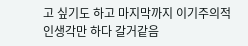고 싶기도 하고 마지막까지 이기주의적인생각만 하다 갈거같음